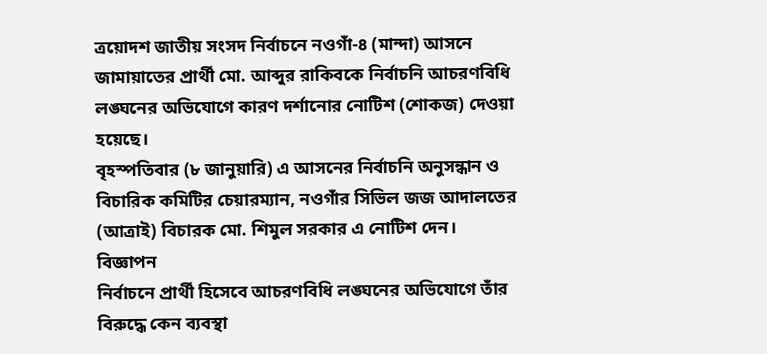ত্রয়োদশ জাতীয় সংসদ নির্বাচনে নওগাঁ-৪ (মান্দা) আসনে জামায়াতের প্রার্থী মো. আব্দুর রাকিবকে নির্বাচনি আচরণবিধি লঙ্ঘনের অভিযোগে কারণ দর্শানোর নোটিশ (শোকজ) দেওয়া হয়েছে।
বৃহস্পতিবার (৮ জানুয়ারি) এ আসনের নির্বাচনি অনুসন্ধান ও বিচারিক কমিটির চেয়ারম্যান, নওগাঁর সিভিল জজ আদালতের (আত্রাই) বিচারক মো. শিমুল সরকার এ নোটিশ দেন।
বিজ্ঞাপন
নির্বাচনে প্রার্থী হিসেবে আচরণবিধি লঙ্ঘনের অভিযোগে তাঁর বিরুদ্ধে কেন ব্যবস্থা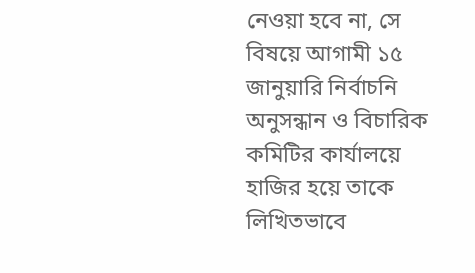নেওয়া হবে না, সে বিষয়ে আগামী ১৫ জানুয়ারি নির্বাচনি অনুসন্ধান ও বিচারিক কমিটির কার্যালয়ে হাজির হয়ে তাকে লিখিতভাবে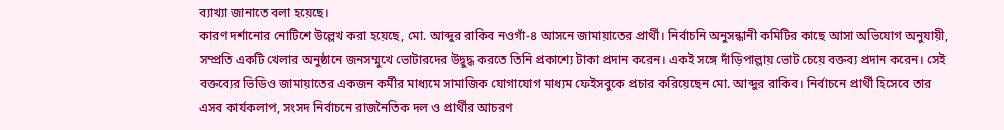ব্যাখ্যা জানাতে বলা হয়েছে।
কারণ দর্শানোর নোটিশে উল্লেখ করা হয়েছে, মো. আব্দুর রাকিব নওগাঁ-৪ আসনে জামায়াতের প্রার্থী। নির্বাচনি অনুসন্ধানী কমিটির কাছে আসা অভিযোগ অনুযায়ী, সম্প্রতি একটি খেলার অনুষ্ঠানে জনসম্মুখে ভোটারদের উদ্বুদ্ধ করতে তিনি প্রকাশ্যে টাকা প্রদান করেন। একই সঙ্গে দাঁড়িপাল্লায় ভোট চেয়ে বক্তব্য প্রদান করেন। সেই বক্তব্যের ভিডিও জামায়াতের একজন কর্মীর মাধ্যমে সামাজিক যোগাযোগ মাধ্যম ফেইসবুকে প্রচার করিয়েছেন মো. আব্দুর রাকিব। নির্বাচনে প্রার্থী হিসেবে তার এসব কার্যকলাপ, সংসদ নির্বাচনে রাজনৈতিক দল ও প্রার্থীর আচরণ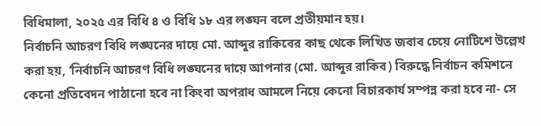বিধিমালা, ২০২৫ এর বিধি ৪ ও বিধি ১৮ এর লঙ্ঘন বলে প্রতীয়মান হয়।
নির্বাচনি আচরণ বিধি লঙ্ঘনের দায়ে মো. আব্দুর রাকিবের কাছ থেকে লিখিত জবাব চেয়ে নোটিশে উল্লেখ করা হয়, ‘নির্বাচনি আচরণ বিধি লঙ্ঘনের দায়ে আপনার (মো. আব্দুর রাকিব) বিরুদ্ধে নির্বাচন কমিশনে কেনো প্রতিবেদন পাঠানো হবে না কিংবা অপরাধ আমলে নিয়ে কেনো বিচারকার্য সম্পন্ন করা হবে না- সে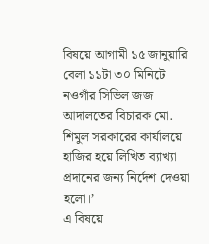বিষয়ে আগামী ১৫ জানুয়ারি বেলা ১১টা ৩০ মিনিটে নওগাঁর সিভিল জজ আদালতের বিচারক মো. শিমুল সরকারের কার্যালয়ে হাজির হয়ে লিখিত ব্যাখ্যা প্রদানের জন্য নির্দেশ দেওয়া হলো।’
এ বিষয়ে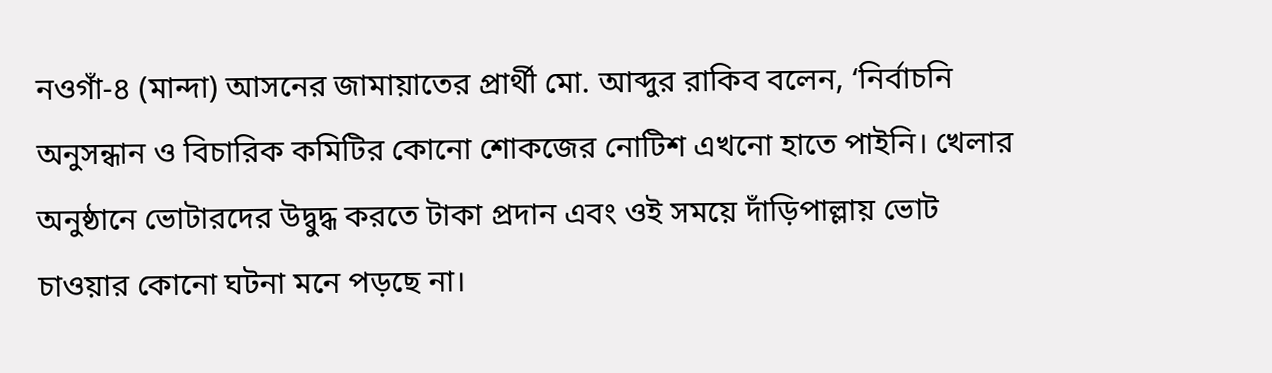নওগাঁ-৪ (মান্দা) আসনের জামায়াতের প্রার্থী মো. আব্দুর রাকিব বলেন, ‘নির্বাচনি অনুসন্ধান ও বিচারিক কমিটির কোনো শোকজের নোটিশ এখনো হাতে পাইনি। খেলার অনুষ্ঠানে ভোটারদের উদ্বুদ্ধ করতে টাকা প্রদান এবং ওই সময়ে দাঁড়িপাল্লায় ভোট চাওয়ার কোনো ঘটনা মনে পড়ছে না।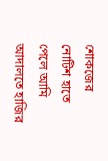শোকজের নোটিশ হাতে পেলে আমি আদালতে হাজির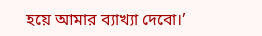হয়ে আমার ব্যাখ্যা দেবো।’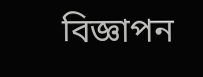বিজ্ঞাপন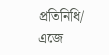প্রতিনিধি/ এজে